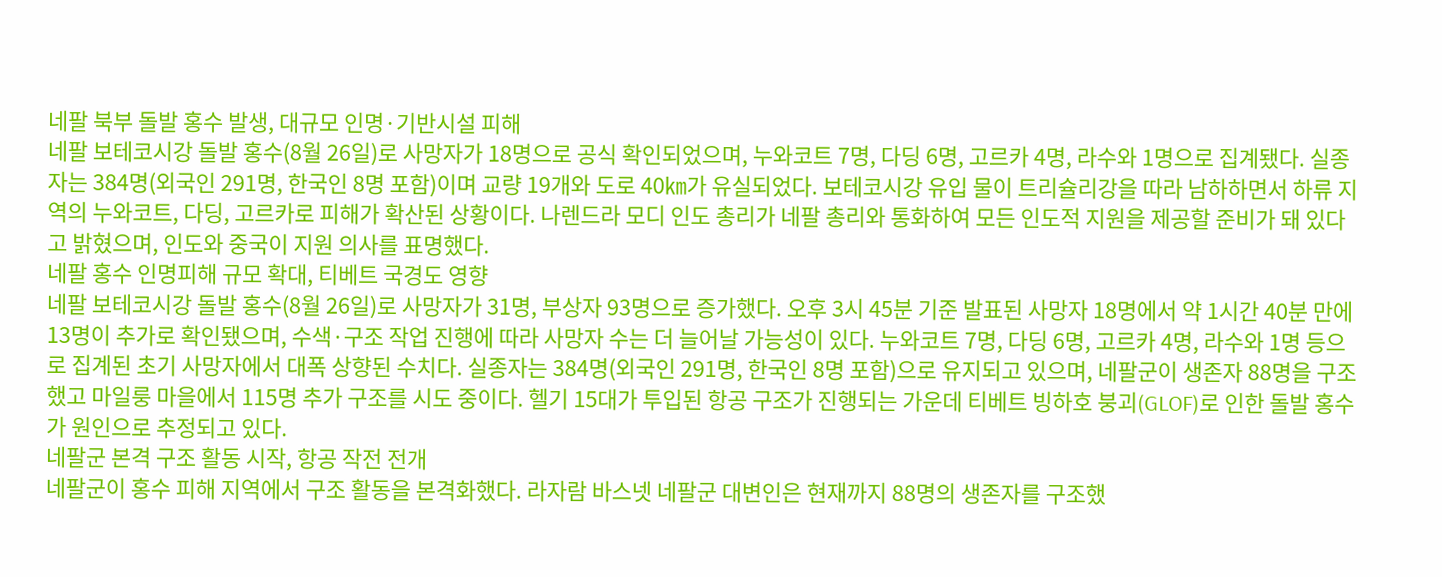네팔 북부 돌발 홍수 발생, 대규모 인명·기반시설 피해
네팔 보테코시강 돌발 홍수(8월 26일)로 사망자가 18명으로 공식 확인되었으며, 누와코트 7명, 다딩 6명, 고르카 4명, 라수와 1명으로 집계됐다. 실종자는 384명(외국인 291명, 한국인 8명 포함)이며 교량 19개와 도로 40㎞가 유실되었다. 보테코시강 유입 물이 트리슐리강을 따라 남하하면서 하류 지역의 누와코트, 다딩, 고르카로 피해가 확산된 상황이다. 나렌드라 모디 인도 총리가 네팔 총리와 통화하여 모든 인도적 지원을 제공할 준비가 돼 있다고 밝혔으며, 인도와 중국이 지원 의사를 표명했다.
네팔 홍수 인명피해 규모 확대, 티베트 국경도 영향
네팔 보테코시강 돌발 홍수(8월 26일)로 사망자가 31명, 부상자 93명으로 증가했다. 오후 3시 45분 기준 발표된 사망자 18명에서 약 1시간 40분 만에 13명이 추가로 확인됐으며, 수색·구조 작업 진행에 따라 사망자 수는 더 늘어날 가능성이 있다. 누와코트 7명, 다딩 6명, 고르카 4명, 라수와 1명 등으로 집계된 초기 사망자에서 대폭 상향된 수치다. 실종자는 384명(외국인 291명, 한국인 8명 포함)으로 유지되고 있으며, 네팔군이 생존자 88명을 구조했고 마일룽 마을에서 115명 추가 구조를 시도 중이다. 헬기 15대가 투입된 항공 구조가 진행되는 가운데 티베트 빙하호 붕괴(GLOF)로 인한 돌발 홍수가 원인으로 추정되고 있다.
네팔군 본격 구조 활동 시작, 항공 작전 전개
네팔군이 홍수 피해 지역에서 구조 활동을 본격화했다. 라자람 바스넷 네팔군 대변인은 현재까지 88명의 생존자를 구조했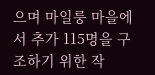으며 마일룽 마을에서 추가 115명을 구조하기 위한 작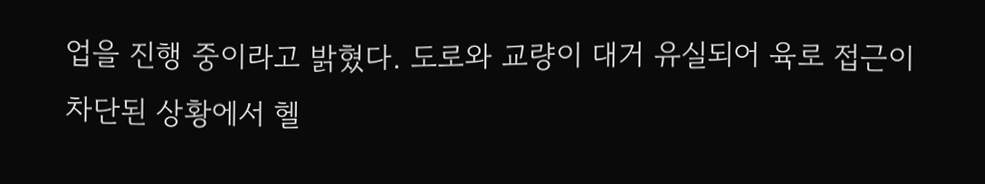업을 진행 중이라고 밝혔다. 도로와 교량이 대거 유실되어 육로 접근이 차단된 상황에서 헬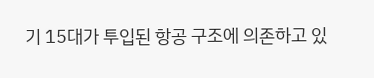기 15대가 투입된 항공 구조에 의존하고 있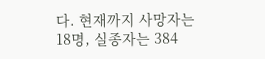다. 현재까지 사망자는 18명, 실종자는 384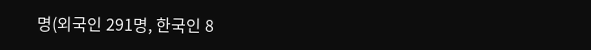명(외국인 291명, 한국인 8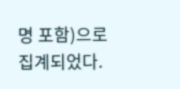명 포함)으로 집계되었다.